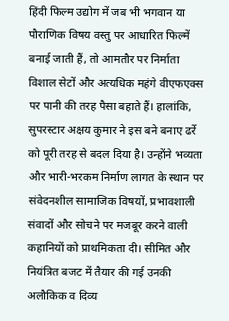हिंदी फिल्म उद्योग में जब भी भगवान या पौराणिक विषय वस्तु पर आधारित फिल्में बनाई जाती हैं, तो आमतौर पर निर्माता विशाल सेटों और अत्यधिक महंगे वीएफएक्स पर पानी की तरह पैसा बहाते हैं। हालांकि, सुपरस्टार अक्षय कुमार ने इस बने बनाए ढर्रे को पूरी तरह से बदल दिया है। उन्होंने भव्यता और भारी-भरकम निर्माण लागत के स्थान पर संवेदनशील सामाजिक विषयों, प्रभावशाली संवादों और सोचने पर मजबूर करने वाली कहानियों को प्राथमिकता दी। सीमित और नियंत्रित बजट में तैयार की गई उनकी अलौकिक व दिव्य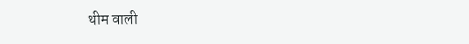थीम वाली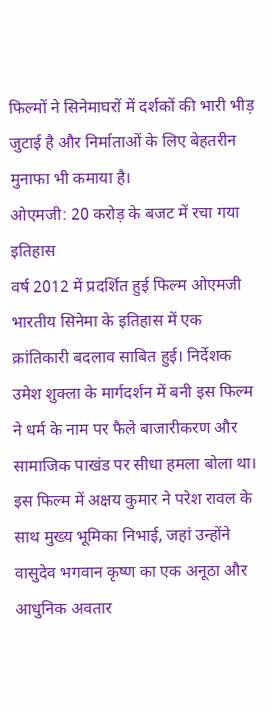फिल्मों ने सिनेमाघरों में दर्शकों की भारी भीड़ जुटाई है और निर्माताओं के लिए बेहतरीन मुनाफा भी कमाया है।
ओएमजी: 20 करोड़ के बजट में रचा गया इतिहास
वर्ष 2012 में प्रदर्शित हुई फिल्म ओएमजी भारतीय सिनेमा के इतिहास में एक क्रांतिकारी बदलाव साबित हुई। निर्देशक उमेश शुक्ला के मार्गदर्शन में बनी इस फिल्म ने धर्म के नाम पर फैले बाजारीकरण और सामाजिक पाखंड पर सीधा हमला बोला था। इस फिल्म में अक्षय कुमार ने परेश रावल के साथ मुख्य भूमिका निभाई, जहां उन्होंने वासुदेव भगवान कृष्ण का एक अनूठा और आधुनिक अवतार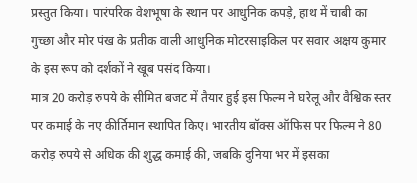प्रस्तुत किया। पारंपरिक वेशभूषा के स्थान पर आधुनिक कपड़े, हाथ में चाबी का गुच्छा और मोर पंख के प्रतीक वाली आधुनिक मोटरसाइकिल पर सवार अक्षय कुमार के इस रूप को दर्शकों ने खूब पसंद किया।
मात्र 20 करोड़ रुपये के सीमित बजट में तैयार हुई इस फिल्म ने घरेलू और वैश्विक स्तर पर कमाई के नए कीर्तिमान स्थापित किए। भारतीय बॉक्स ऑफिस पर फिल्म ने 80 करोड़ रुपये से अधिक की शुद्ध कमाई की, जबकि दुनिया भर में इसका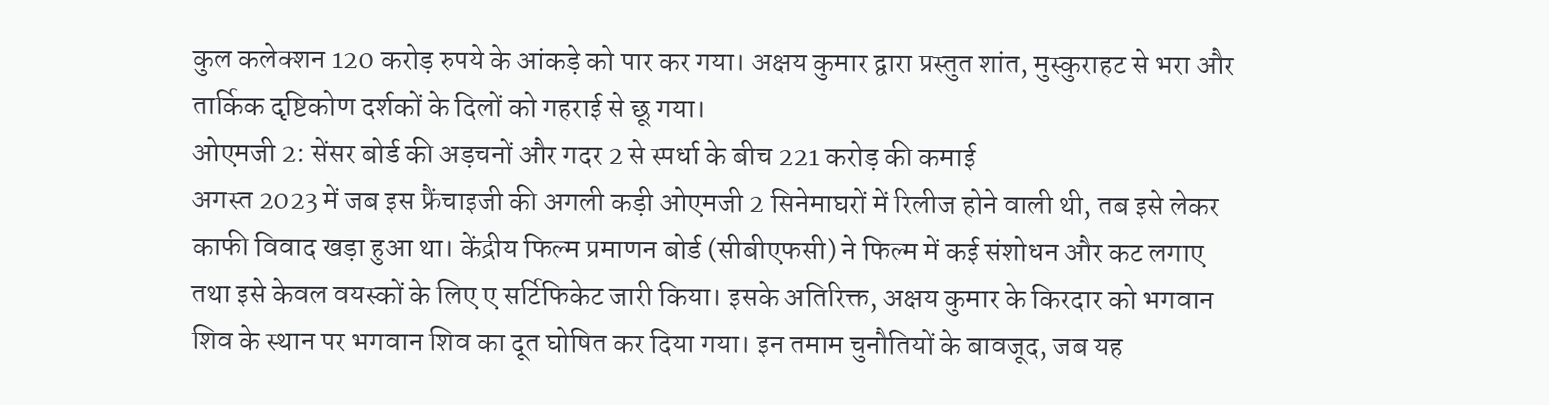कुल कलेक्शन 120 करोड़ रुपये के आंकड़े को पार कर गया। अक्षय कुमार द्वारा प्रस्तुत शांत, मुस्कुराहट से भरा और तार्किक दृष्टिकोण दर्शकों के दिलों को गहराई से छू गया।
ओएमजी 2: सेंसर बोर्ड की अड़चनों और गदर 2 से स्पर्धा के बीच 221 करोड़ की कमाई
अगस्त 2023 में जब इस फ्रैंचाइजी की अगली कड़ी ओएमजी 2 सिनेमाघरों में रिलीज होने वाली थी, तब इसे लेकर काफी विवाद खड़ा हुआ था। केंद्रीय फिल्म प्रमाणन बोर्ड (सीबीएफसी) ने फिल्म में कई संशोधन और कट लगाए तथा इसे केवल वयस्कों के लिए ए सर्टिफिकेट जारी किया। इसके अतिरिक्त, अक्षय कुमार के किरदार को भगवान शिव के स्थान पर भगवान शिव का दूत घोषित कर दिया गया। इन तमाम चुनौतियों के बावजूद, जब यह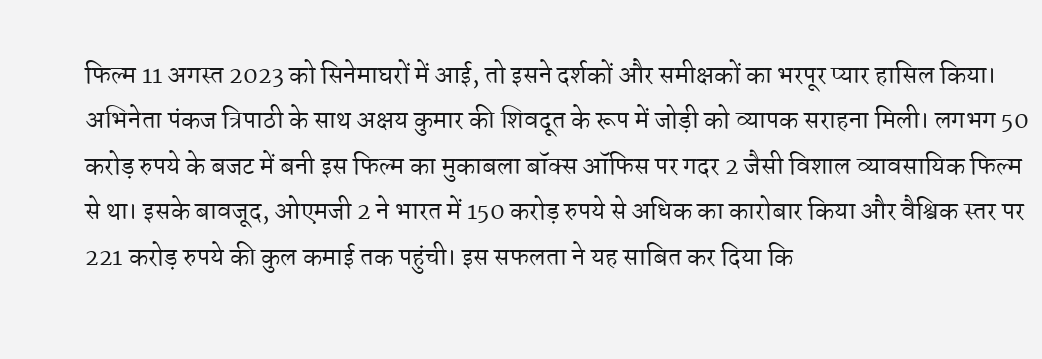फिल्म 11 अगस्त 2023 को सिनेमाघरों में आई, तो इसने दर्शकों और समीक्षकों का भरपूर प्यार हासिल किया।
अभिनेता पंकज त्रिपाठी के साथ अक्षय कुमार की शिवदूत के रूप में जोड़ी को व्यापक सराहना मिली। लगभग 50 करोड़ रुपये के बजट में बनी इस फिल्म का मुकाबला बॉक्स ऑफिस पर गदर 2 जैसी विशाल व्यावसायिक फिल्म से था। इसके बावजूद, ओएमजी 2 ने भारत में 150 करोड़ रुपये से अधिक का कारोबार किया और वैश्विक स्तर पर 221 करोड़ रुपये की कुल कमाई तक पहुंची। इस सफलता ने यह साबित कर दिया कि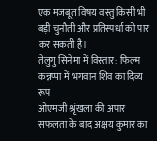एक मजबूत विषय वस्तु किसी भी बड़ी चुनौती और प्रतिस्पर्धा को पार कर सकती है।
तेलुगु सिनेमा में विस्तार: फिल्म कन्नप्पा में भगवान शिव का दिव्य रूप
ओएमजी श्रृंखला की अपार सफलता के बाद अक्षय कुमार का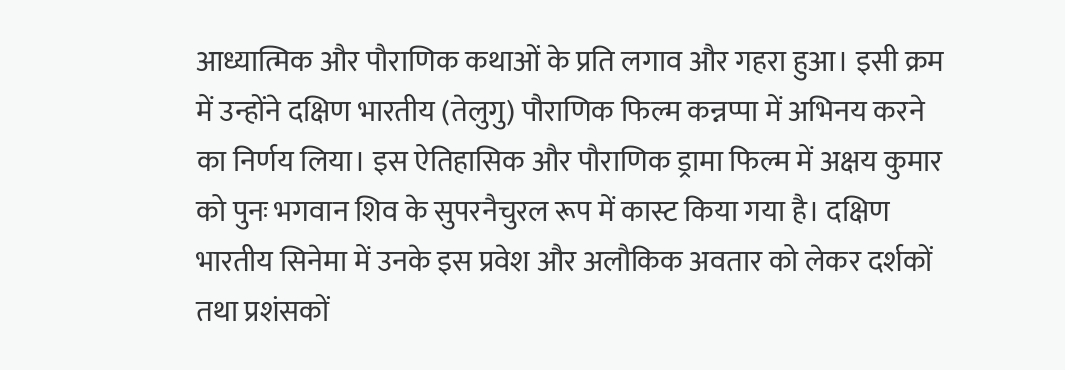आध्यात्मिक और पौराणिक कथाओं के प्रति लगाव और गहरा हुआ। इसी क्रम में उन्होंने दक्षिण भारतीय (तेलुगु) पौराणिक फिल्म कन्नप्पा में अभिनय करने का निर्णय लिया। इस ऐतिहासिक और पौराणिक ड्रामा फिल्म में अक्षय कुमार को पुनः भगवान शिव के सुपरनैचुरल रूप में कास्ट किया गया है। दक्षिण भारतीय सिनेमा में उनके इस प्रवेश और अलौकिक अवतार को लेकर दर्शकों तथा प्रशंसकों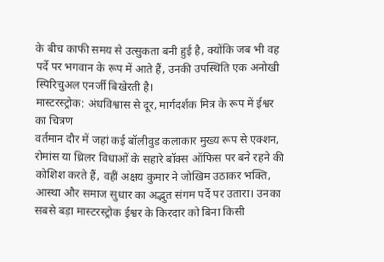के बीच काफी समय से उत्सुकता बनी हुई है, क्योंकि जब भी वह पर्दे पर भगवान के रूप में आते हैं, उनकी उपस्थिति एक अनोखी स्पिरिचुअल एनर्जी बिखेरती है।
मास्टरस्ट्रोक: अंधविश्वास से दूर, मार्गदर्शक मित्र के रूप में ईश्वर का चित्रण
वर्तमान दौर में जहां कई बॉलीवुड कलाकार मुख्य रूप से एक्शन, रोमांस या थ्रिलर विधाओं के सहारे बॉक्स ऑफिस पर बने रहने की कोशिश करते हैं, वहीं अक्षय कुमार ने जोखिम उठाकर भक्ति, आस्था और समाज सुधार का अद्भुत संगम पर्दे पर उतारा। उनका सबसे बड़ा मास्टरस्ट्रोक ईश्वर के किरदार को बिना किसी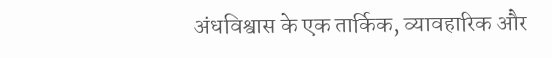अंधविश्वास के एक तार्किक, व्यावहारिक और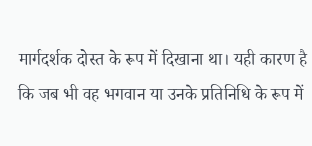मार्गदर्शक दोस्त के रूप में दिखाना था। यही कारण है कि जब भी वह भगवान या उनके प्रतिनिधि के रूप में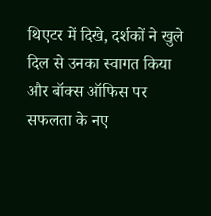थिएटर में दिखे, दर्शकों ने खुले दिल से उनका स्वागत किया और बॉक्स ऑफिस पर सफलता के नए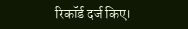रिकॉर्ड दर्ज किए।